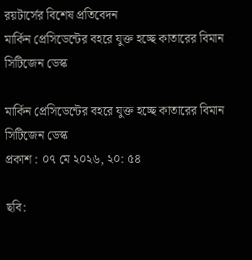রয়টার্সের বিশেষ প্রতিবেদন
মার্কিন প্রেসিডেন্টের বহরে যুক্ত হচ্ছে কাতারের বিমান
সিটিজেন ডেস্ক

মার্কিন প্রেসিডেন্টের বহরে যুক্ত হচ্ছে কাতারের বিমান
সিটিজেন ডেস্ক
প্রকাশ : ০৭ মে ২০২৬, ২০: ৫৪

ছবি: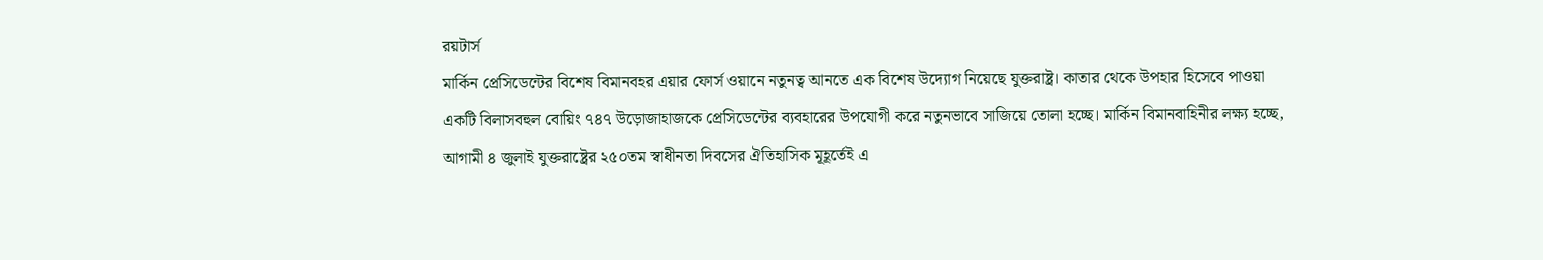রয়টার্স
মার্কিন প্রেসিডেন্টের বিশেষ বিমানবহর এয়ার ফোর্স ওয়ানে নতুনত্ব আনতে এক বিশেষ উদ্যোগ নিয়েছে যুক্তরাষ্ট্র। কাতার থেকে উপহার হিসেবে পাওয়া একটি বিলাসবহুল বোয়িং ৭৪৭ উড়োজাহাজকে প্রেসিডেন্টের ব্যবহারের উপযোগী করে নতুনভাবে সাজিয়ে তোলা হচ্ছে। মার্কিন বিমানবাহিনীর লক্ষ্য হচ্ছে, আগামী ৪ জুলাই যুক্তরাষ্ট্রের ২৫০তম স্বাধীনতা দিবসের ঐতিহাসিক মূহূর্তেই এ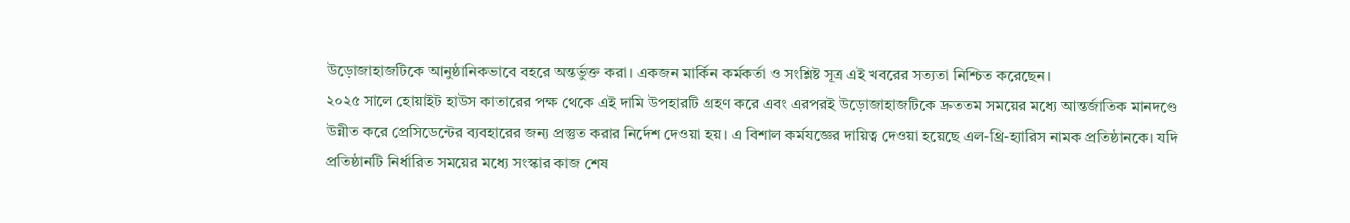উড়োজাহাজটিকে আনুষ্ঠানিকভাবে বহরে অন্তর্ভুক্ত করা। একজন মার্কিন কর্মকর্তা ও সংশ্লিষ্ট সূত্র এই খবরের সত্যতা নিশ্চিত করেছেন।
২০২৫ সালে হোয়াইট হাউস কাতারের পক্ষ থেকে এই দামি উপহারটি গ্রহণ করে এবং এরপরই উড়োজাহাজটিকে দ্রুততম সময়ের মধ্যে আন্তর্জাতিক মানদণ্ডে উন্নীত করে প্রেসিডেন্টের ব্যবহারের জন্য প্রস্তুত করার নির্দেশ দেওয়া হয়। এ বিশাল কর্মযজ্ঞের দায়িত্ব দেওয়া হয়েছে এল-থ্রি-হ্যারিস নামক প্রতিষ্ঠানকে। যদি প্রতিষ্ঠানটি নির্ধারিত সময়ের মধ্যে সংস্কার কাজ শেষ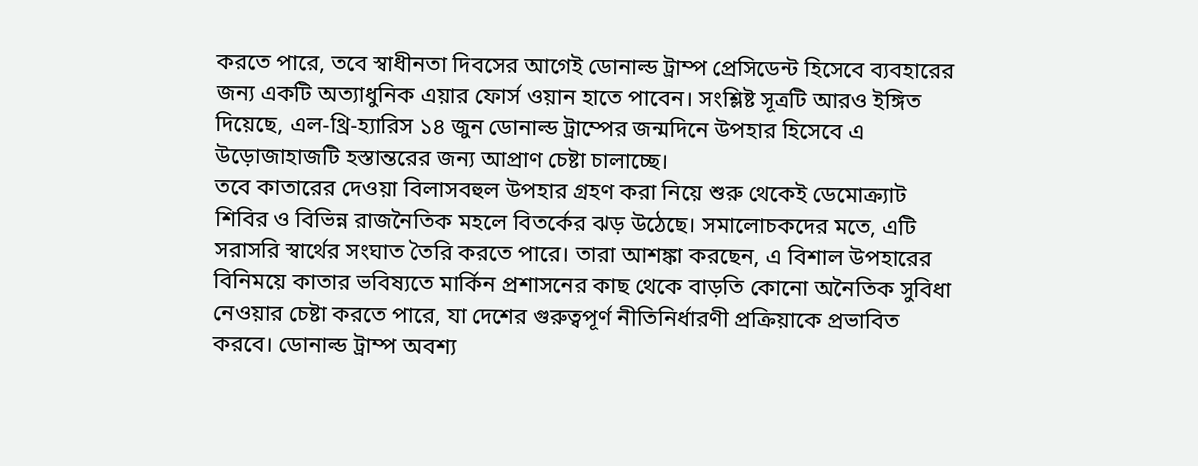করতে পারে, তবে স্বাধীনতা দিবসের আগেই ডোনাল্ড ট্রাম্প প্রেসিডেন্ট হিসেবে ব্যবহারের জন্য একটি অত্যাধুনিক এয়ার ফোর্স ওয়ান হাতে পাবেন। সংশ্লিষ্ট সূত্রটি আরও ইঙ্গিত দিয়েছে, এল-থ্রি-হ্যারিস ১৪ জুন ডোনাল্ড ট্রাম্পের জন্মদিনে উপহার হিসেবে এ উড়োজাহাজটি হস্তান্তরের জন্য আপ্রাণ চেষ্টা চালাচ্ছে।
তবে কাতারের দেওয়া বিলাসবহুল উপহার গ্রহণ করা নিয়ে শুরু থেকেই ডেমোক্র্যাট শিবির ও বিভিন্ন রাজনৈতিক মহলে বিতর্কের ঝড় উঠেছে। সমালোচকদের মতে, এটি সরাসরি স্বার্থের সংঘাত তৈরি করতে পারে। তারা আশঙ্কা করছেন, এ বিশাল উপহারের বিনিময়ে কাতার ভবিষ্যতে মার্কিন প্রশাসনের কাছ থেকে বাড়তি কোনো অনৈতিক সুবিধা নেওয়ার চেষ্টা করতে পারে, যা দেশের গুরুত্বপূর্ণ নীতিনির্ধারণী প্রক্রিয়াকে প্রভাবিত করবে। ডোনাল্ড ট্রাম্প অবশ্য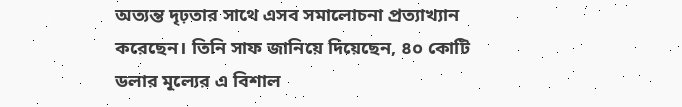অত্যন্ত দৃঢ়তার সাথে এসব সমালোচনা প্রত্যাখ্যান করেছেন। তিনি সাফ জানিয়ে দিয়েছেন, ৪০ কোটি ডলার মূল্যের এ বিশাল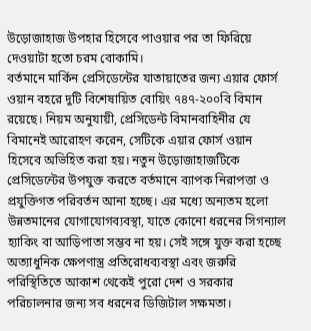উড়োজাহাজ উপহার হিসেবে পাওয়ার পর তা ফিরিয়ে দেওয়াটা হতো চরম বোকামি।
বর্তমানে মার্কিন প্রেসিডেন্টের যাতায়াতের জন্য এয়ার ফোর্স ওয়ান বহরে দুটি বিশেষায়িত বোয়িং ৭৪৭-২০০বি বিমান রয়েছে। নিয়ম অনুযায়ী, প্রেসিডেন্ট বিমানবাহিনীর যে বিমানেই আরোহণ করেন, সেটিকে এয়ার ফোর্স ওয়ান হিসেবে অভিহিত করা হয়। নতুন উড়োজাহাজটিকে প্রেসিডেন্টের উপযুক্ত করতে বর্তমানে ব্যাপক নিরাপত্তা ও প্রযুক্তিগত পরিবর্তন আনা হচ্ছে। এর মধ্যে অন্যতম হলো উন্নতমানের যোগাযোগব্যবস্থা, যাতে কোনো ধরনের সিগন্যাল হ্যাকিং বা আড়িপাতা সম্ভব না হয়। সেই সঙ্গে যুক্ত করা হচ্ছে অত্যাধুনিক ক্ষেপণাস্ত্র প্রতিরোধব্যবস্থা এবং জরুরি পরিস্থিতিতে আকাশ থেকেই পুরো দেশ ও সরকার পরিচালনার জন্য সব ধরনের ডিজিটাল সক্ষমতা।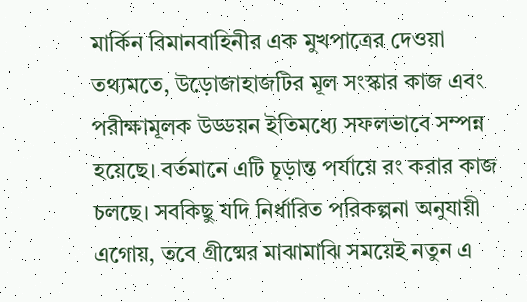মার্কিন বিমানবাহিনীর এক মুখপাত্রের দেওয়া তথ্যমতে, উড়োজাহাজটির মূল সংস্কার কাজ এবং পরীক্ষামূলক উড্ডয়ন ইতিমধ্যে সফলভাবে সম্পন্ন হয়েছে। বর্তমানে এটি চূড়ান্ত পর্যায়ে রং করার কাজ চলছে। সবকিছু যদি নির্ধারিত পরিকল্পনা অনুযায়ী এগোয়, তবে গ্রীষ্মের মাঝামাঝি সময়েই নতুন এ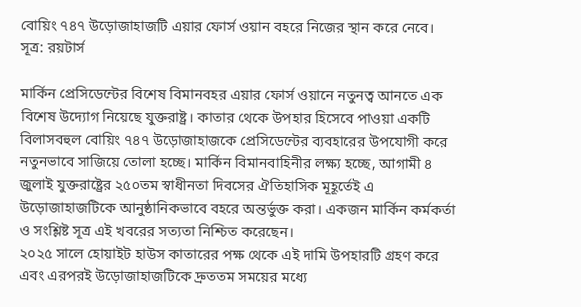বোয়িং ৭৪৭ উড়োজাহাজটি এয়ার ফোর্স ওয়ান বহরে নিজের স্থান করে নেবে।
সূত্র: রয়টার্স

মার্কিন প্রেসিডেন্টের বিশেষ বিমানবহর এয়ার ফোর্স ওয়ানে নতুনত্ব আনতে এক বিশেষ উদ্যোগ নিয়েছে যুক্তরাষ্ট্র। কাতার থেকে উপহার হিসেবে পাওয়া একটি বিলাসবহুল বোয়িং ৭৪৭ উড়োজাহাজকে প্রেসিডেন্টের ব্যবহারের উপযোগী করে নতুনভাবে সাজিয়ে তোলা হচ্ছে। মার্কিন বিমানবাহিনীর লক্ষ্য হচ্ছে, আগামী ৪ জুলাই যুক্তরাষ্ট্রের ২৫০তম স্বাধীনতা দিবসের ঐতিহাসিক মূহূর্তেই এ উড়োজাহাজটিকে আনুষ্ঠানিকভাবে বহরে অন্তর্ভুক্ত করা। একজন মার্কিন কর্মকর্তা ও সংশ্লিষ্ট সূত্র এই খবরের সত্যতা নিশ্চিত করেছেন।
২০২৫ সালে হোয়াইট হাউস কাতারের পক্ষ থেকে এই দামি উপহারটি গ্রহণ করে এবং এরপরই উড়োজাহাজটিকে দ্রুততম সময়ের মধ্যে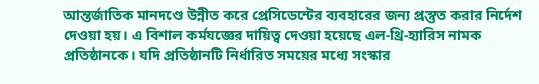আন্তর্জাতিক মানদণ্ডে উন্নীত করে প্রেসিডেন্টের ব্যবহারের জন্য প্রস্তুত করার নির্দেশ দেওয়া হয়। এ বিশাল কর্মযজ্ঞের দায়িত্ব দেওয়া হয়েছে এল-থ্রি-হ্যারিস নামক প্রতিষ্ঠানকে। যদি প্রতিষ্ঠানটি নির্ধারিত সময়ের মধ্যে সংস্কার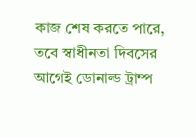কাজ শেষ করতে পারে, তবে স্বাধীনতা দিবসের আগেই ডোনাল্ড ট্রাম্প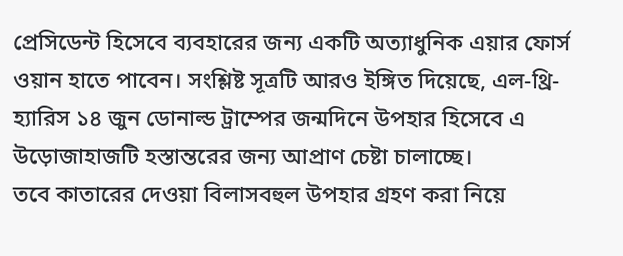প্রেসিডেন্ট হিসেবে ব্যবহারের জন্য একটি অত্যাধুনিক এয়ার ফোর্স ওয়ান হাতে পাবেন। সংশ্লিষ্ট সূত্রটি আরও ইঙ্গিত দিয়েছে, এল-থ্রি-হ্যারিস ১৪ জুন ডোনাল্ড ট্রাম্পের জন্মদিনে উপহার হিসেবে এ উড়োজাহাজটি হস্তান্তরের জন্য আপ্রাণ চেষ্টা চালাচ্ছে।
তবে কাতারের দেওয়া বিলাসবহুল উপহার গ্রহণ করা নিয়ে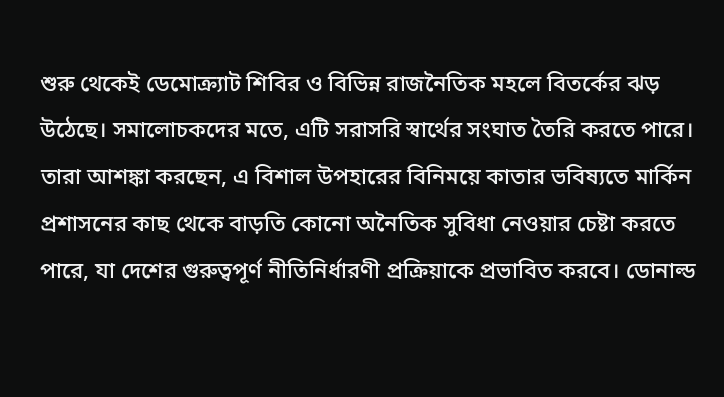শুরু থেকেই ডেমোক্র্যাট শিবির ও বিভিন্ন রাজনৈতিক মহলে বিতর্কের ঝড় উঠেছে। সমালোচকদের মতে, এটি সরাসরি স্বার্থের সংঘাত তৈরি করতে পারে। তারা আশঙ্কা করছেন, এ বিশাল উপহারের বিনিময়ে কাতার ভবিষ্যতে মার্কিন প্রশাসনের কাছ থেকে বাড়তি কোনো অনৈতিক সুবিধা নেওয়ার চেষ্টা করতে পারে, যা দেশের গুরুত্বপূর্ণ নীতিনির্ধারণী প্রক্রিয়াকে প্রভাবিত করবে। ডোনাল্ড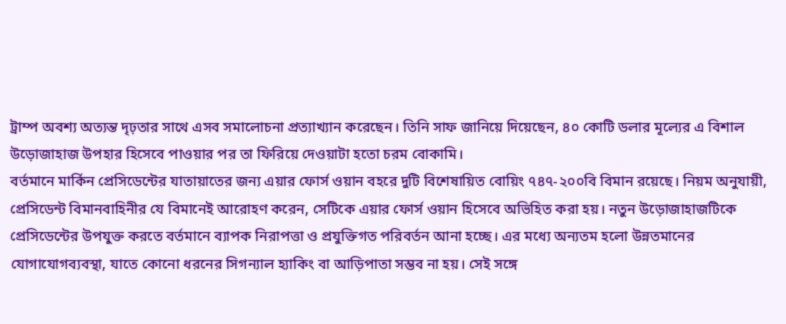ট্রাম্প অবশ্য অত্যন্ত দৃঢ়তার সাথে এসব সমালোচনা প্রত্যাখ্যান করেছেন। তিনি সাফ জানিয়ে দিয়েছেন, ৪০ কোটি ডলার মূল্যের এ বিশাল উড়োজাহাজ উপহার হিসেবে পাওয়ার পর তা ফিরিয়ে দেওয়াটা হতো চরম বোকামি।
বর্তমানে মার্কিন প্রেসিডেন্টের যাতায়াতের জন্য এয়ার ফোর্স ওয়ান বহরে দুটি বিশেষায়িত বোয়িং ৭৪৭-২০০বি বিমান রয়েছে। নিয়ম অনুযায়ী, প্রেসিডেন্ট বিমানবাহিনীর যে বিমানেই আরোহণ করেন, সেটিকে এয়ার ফোর্স ওয়ান হিসেবে অভিহিত করা হয়। নতুন উড়োজাহাজটিকে প্রেসিডেন্টের উপযুক্ত করতে বর্তমানে ব্যাপক নিরাপত্তা ও প্রযুক্তিগত পরিবর্তন আনা হচ্ছে। এর মধ্যে অন্যতম হলো উন্নতমানের যোগাযোগব্যবস্থা, যাতে কোনো ধরনের সিগন্যাল হ্যাকিং বা আড়িপাতা সম্ভব না হয়। সেই সঙ্গে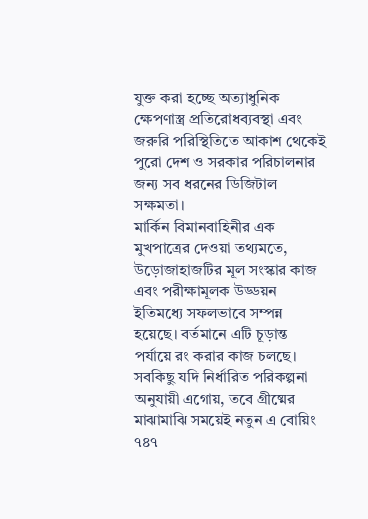যুক্ত করা হচ্ছে অত্যাধুনিক ক্ষেপণাস্ত্র প্রতিরোধব্যবস্থা এবং জরুরি পরিস্থিতিতে আকাশ থেকেই পুরো দেশ ও সরকার পরিচালনার জন্য সব ধরনের ডিজিটাল সক্ষমতা।
মার্কিন বিমানবাহিনীর এক মুখপাত্রের দেওয়া তথ্যমতে, উড়োজাহাজটির মূল সংস্কার কাজ এবং পরীক্ষামূলক উড্ডয়ন ইতিমধ্যে সফলভাবে সম্পন্ন হয়েছে। বর্তমানে এটি চূড়ান্ত পর্যায়ে রং করার কাজ চলছে। সবকিছু যদি নির্ধারিত পরিকল্পনা অনুযায়ী এগোয়, তবে গ্রীষ্মের মাঝামাঝি সময়েই নতুন এ বোয়িং ৭৪৭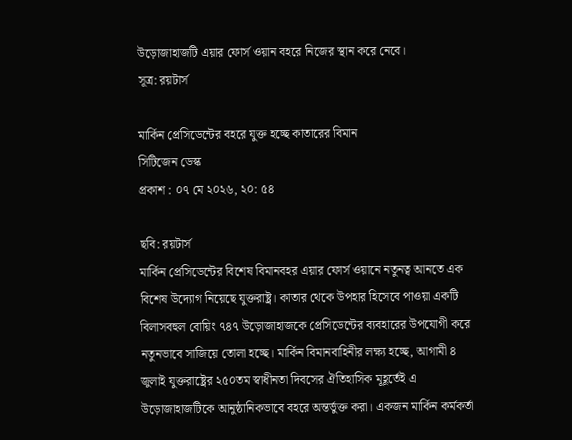উড়োজাহাজটি এয়ার ফোর্স ওয়ান বহরে নিজের স্থান করে নেবে।
সূত্র: রয়টার্স

মার্কিন প্রেসিডেন্টের বহরে যুক্ত হচ্ছে কাতারের বিমান
সিটিজেন ডেস্ক
প্রকাশ : ০৭ মে ২০২৬, ২০: ৫৪

ছবি: রয়টার্স
মার্কিন প্রেসিডেন্টের বিশেষ বিমানবহর এয়ার ফোর্স ওয়ানে নতুনত্ব আনতে এক বিশেষ উদ্যোগ নিয়েছে যুক্তরাষ্ট্র। কাতার থেকে উপহার হিসেবে পাওয়া একটি বিলাসবহুল বোয়িং ৭৪৭ উড়োজাহাজকে প্রেসিডেন্টের ব্যবহারের উপযোগী করে নতুনভাবে সাজিয়ে তোলা হচ্ছে। মার্কিন বিমানবাহিনীর লক্ষ্য হচ্ছে, আগামী ৪ জুলাই যুক্তরাষ্ট্রের ২৫০তম স্বাধীনতা দিবসের ঐতিহাসিক মূহূর্তেই এ উড়োজাহাজটিকে আনুষ্ঠানিকভাবে বহরে অন্তর্ভুক্ত করা। একজন মার্কিন কর্মকর্তা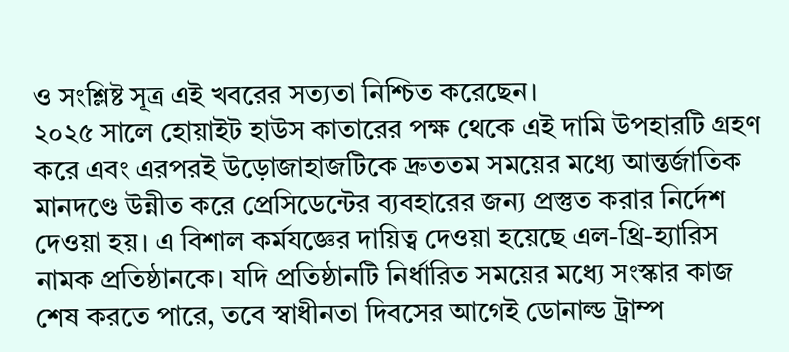ও সংশ্লিষ্ট সূত্র এই খবরের সত্যতা নিশ্চিত করেছেন।
২০২৫ সালে হোয়াইট হাউস কাতারের পক্ষ থেকে এই দামি উপহারটি গ্রহণ করে এবং এরপরই উড়োজাহাজটিকে দ্রুততম সময়ের মধ্যে আন্তর্জাতিক মানদণ্ডে উন্নীত করে প্রেসিডেন্টের ব্যবহারের জন্য প্রস্তুত করার নির্দেশ দেওয়া হয়। এ বিশাল কর্মযজ্ঞের দায়িত্ব দেওয়া হয়েছে এল-থ্রি-হ্যারিস নামক প্রতিষ্ঠানকে। যদি প্রতিষ্ঠানটি নির্ধারিত সময়ের মধ্যে সংস্কার কাজ শেষ করতে পারে, তবে স্বাধীনতা দিবসের আগেই ডোনাল্ড ট্রাম্প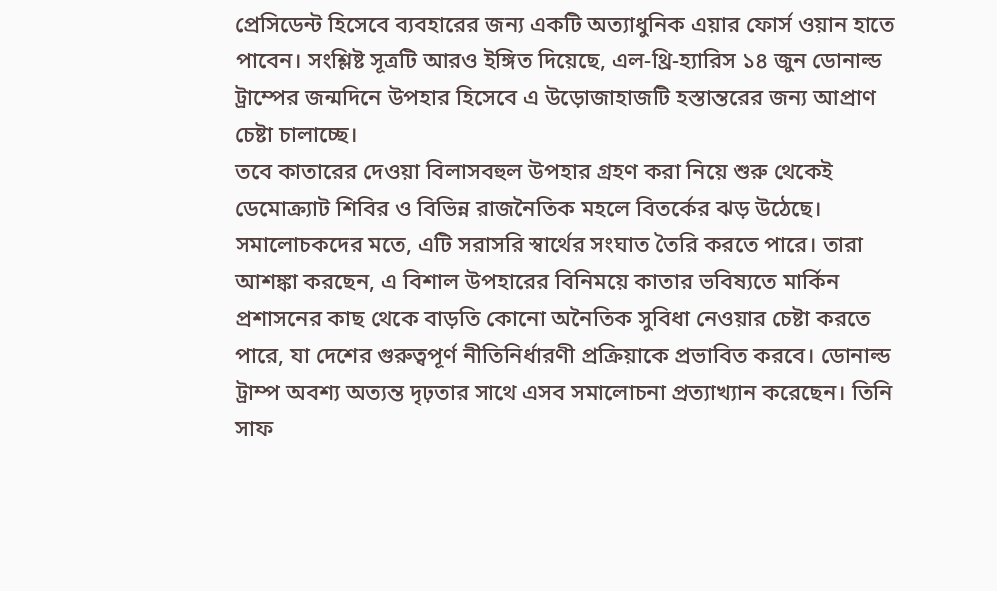প্রেসিডেন্ট হিসেবে ব্যবহারের জন্য একটি অত্যাধুনিক এয়ার ফোর্স ওয়ান হাতে পাবেন। সংশ্লিষ্ট সূত্রটি আরও ইঙ্গিত দিয়েছে, এল-থ্রি-হ্যারিস ১৪ জুন ডোনাল্ড ট্রাম্পের জন্মদিনে উপহার হিসেবে এ উড়োজাহাজটি হস্তান্তরের জন্য আপ্রাণ চেষ্টা চালাচ্ছে।
তবে কাতারের দেওয়া বিলাসবহুল উপহার গ্রহণ করা নিয়ে শুরু থেকেই ডেমোক্র্যাট শিবির ও বিভিন্ন রাজনৈতিক মহলে বিতর্কের ঝড় উঠেছে। সমালোচকদের মতে, এটি সরাসরি স্বার্থের সংঘাত তৈরি করতে পারে। তারা আশঙ্কা করছেন, এ বিশাল উপহারের বিনিময়ে কাতার ভবিষ্যতে মার্কিন প্রশাসনের কাছ থেকে বাড়তি কোনো অনৈতিক সুবিধা নেওয়ার চেষ্টা করতে পারে, যা দেশের গুরুত্বপূর্ণ নীতিনির্ধারণী প্রক্রিয়াকে প্রভাবিত করবে। ডোনাল্ড ট্রাম্প অবশ্য অত্যন্ত দৃঢ়তার সাথে এসব সমালোচনা প্রত্যাখ্যান করেছেন। তিনি সাফ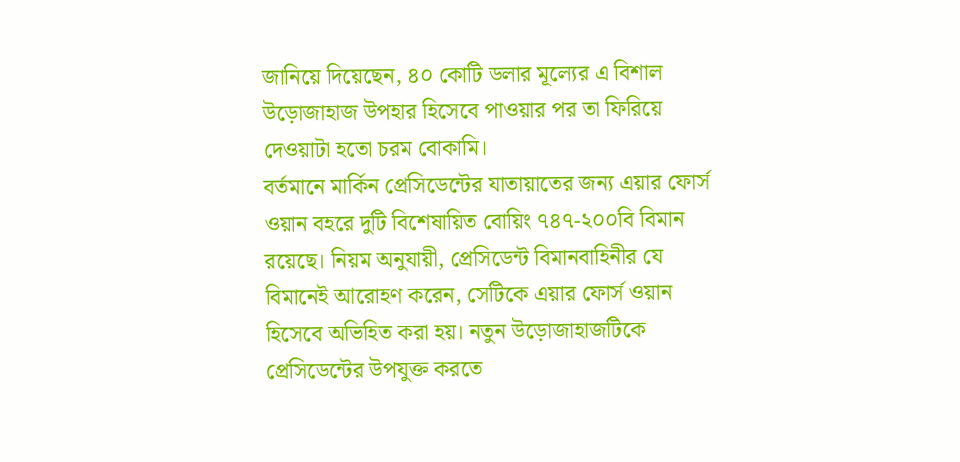জানিয়ে দিয়েছেন, ৪০ কোটি ডলার মূল্যের এ বিশাল উড়োজাহাজ উপহার হিসেবে পাওয়ার পর তা ফিরিয়ে দেওয়াটা হতো চরম বোকামি।
বর্তমানে মার্কিন প্রেসিডেন্টের যাতায়াতের জন্য এয়ার ফোর্স ওয়ান বহরে দুটি বিশেষায়িত বোয়িং ৭৪৭-২০০বি বিমান রয়েছে। নিয়ম অনুযায়ী, প্রেসিডেন্ট বিমানবাহিনীর যে বিমানেই আরোহণ করেন, সেটিকে এয়ার ফোর্স ওয়ান হিসেবে অভিহিত করা হয়। নতুন উড়োজাহাজটিকে প্রেসিডেন্টের উপযুক্ত করতে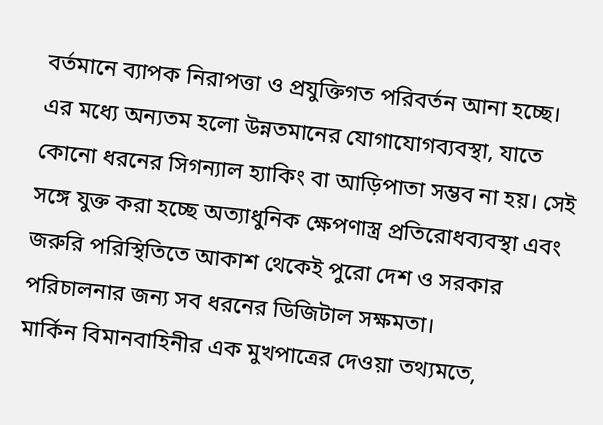বর্তমানে ব্যাপক নিরাপত্তা ও প্রযুক্তিগত পরিবর্তন আনা হচ্ছে। এর মধ্যে অন্যতম হলো উন্নতমানের যোগাযোগব্যবস্থা, যাতে কোনো ধরনের সিগন্যাল হ্যাকিং বা আড়িপাতা সম্ভব না হয়। সেই সঙ্গে যুক্ত করা হচ্ছে অত্যাধুনিক ক্ষেপণাস্ত্র প্রতিরোধব্যবস্থা এবং জরুরি পরিস্থিতিতে আকাশ থেকেই পুরো দেশ ও সরকার পরিচালনার জন্য সব ধরনের ডিজিটাল সক্ষমতা।
মার্কিন বিমানবাহিনীর এক মুখপাত্রের দেওয়া তথ্যমতে,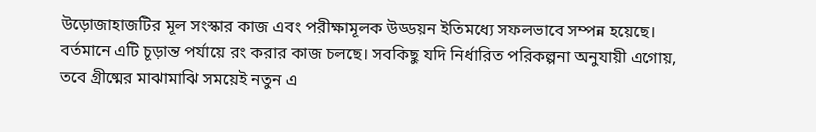উড়োজাহাজটির মূল সংস্কার কাজ এবং পরীক্ষামূলক উড্ডয়ন ইতিমধ্যে সফলভাবে সম্পন্ন হয়েছে। বর্তমানে এটি চূড়ান্ত পর্যায়ে রং করার কাজ চলছে। সবকিছু যদি নির্ধারিত পরিকল্পনা অনুযায়ী এগোয়, তবে গ্রীষ্মের মাঝামাঝি সময়েই নতুন এ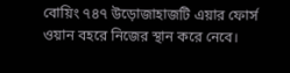বোয়িং ৭৪৭ উড়োজাহাজটি এয়ার ফোর্স ওয়ান বহরে নিজের স্থান করে নেবে।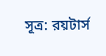সূত্র: রয়টার্স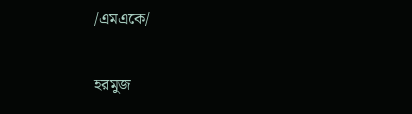/এমএকে/

হরমুজ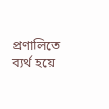প্রণালিতে ব্যর্থ হয়ে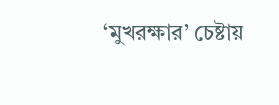‘মুখরক্ষার’ চেষ্টায়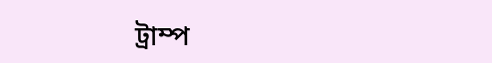ট্রাম্প